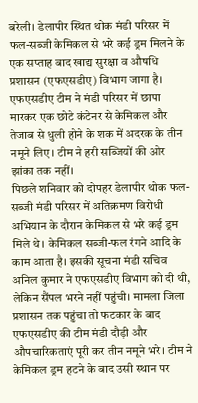बरेली। डेलापीर स्थित थोक मंडी परिसर में फल-सब्जी केमिकल से भरे कई ड्रम मिलने के एक सप्ताह बाद खाद्य सुरक्षा व औषधि प्रशासन (एफएसडीए) विभाग जागा है। एफएसडीए टीम ने मंडी परिसर में छापा मारकर एक छोटे कंटेनर से केमिकल और तेजाब से धुली होने के शक में अदरक के तीन नमूने लिए। टीम ने हरी सब्जियों की ओर झांका तक नहीं।
पिछले शनिवार को दोपहर डेलापीर थोक फल-सब्जी मंडी परिसर में अतिक्रमण विरोधी अभियान के दौरान केमिकल से भरे कई ड्रम मिले थे। केमिकल सब्जी-फल रंगने आदि के काम आता है। इसकी सूचना मंडी सचिव अनिल कुमार ने एफएसडीए विभाग को दी थी, लेकिन सैंपल भरने नहीं पहुंची। मामला जिला प्रशासन तक पहुंचा तो फटकार के बाद एफएसडीए की टीम मंडी दौड़ी और औपचारिकताएं पूरी कर तीन नमूने भरे। टीम ने केमिकल ड्रम हटने के बाद उसी स्थान पर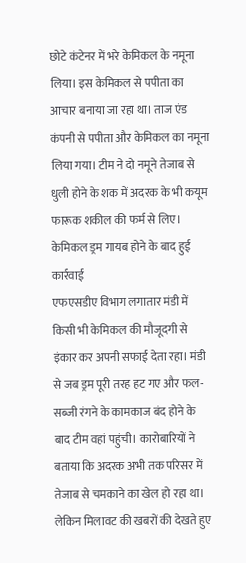छोटे कंटेनर में भरे केमिकल के नमूना लिया। इस केमिकल से पपीता का आचार बनाया जा रहा था। ताज एंड कंपनी से पपीता और केमिकल का नमूना लिया गया। टीम ने दो नमूने तेजाब से धुली होने के शक में अदरक के भी कयूम फारूक शकील की फर्म से लिए।
केमिकल ड्रम गायब होने के बाद हुई कार्रवाई
एफएसडीए विभाग लगातार मंडी में किसी भी केमिकल की मौजूदगी से इंकार कर अपनी सफाई देता रहा। मंडी से जब ड्रम पूरी तरह हट गए और फल-सब्जी रंगने के कामकाज बंद होने के बाद टीम वहां पहुंची। कारोबारियों ने बताया कि अदरक अभी तक परिसर में तेजाब से चमकाने का खेल हो रहा था। लेकिन मिलावट की खबरों की देखते हुए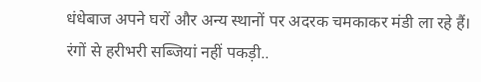धंधेबाज अपने घरों और अन्य स्थानों पर अदरक चमकाकर मंडी ला रहे हैं।
रंगों से हरीभरी सब्जियां नहीं पकड़ी..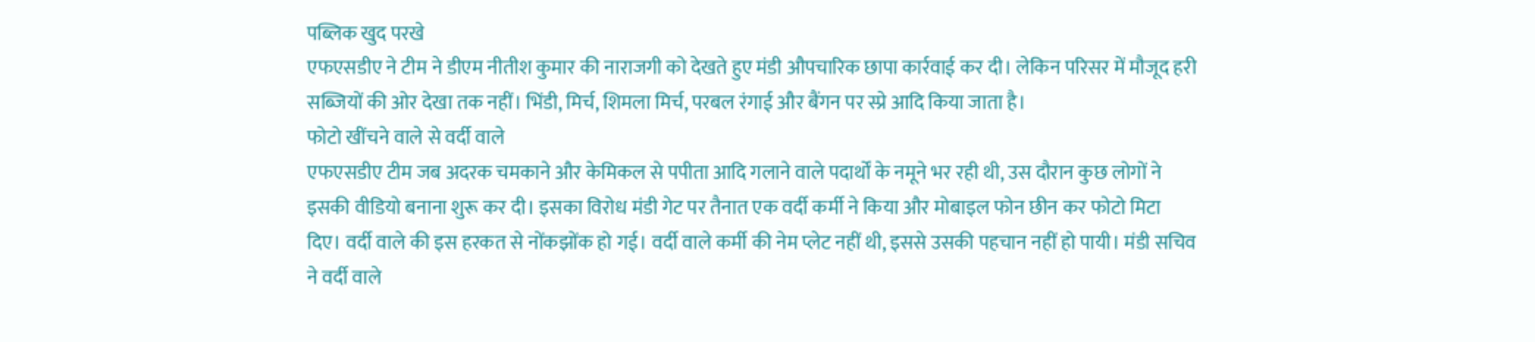पब्लिक खुद परखे
एफएसडीए ने टीम ने डीएम नीतीश कुमार की नाराजगी को देखते हुए मंडी औपचारिक छापा कार्रवाई कर दी। लेकिन परिसर में मौजूद हरी सब्जियों की ओर देखा तक नहीं। भिंडी, मिर्च, शिमला मिर्च, परबल रंगाई और बैंगन पर स्प्रे आदि किया जाता है।
फोटो खींचने वाले से वर्दी वाले
एफएसडीए टीम जब अदरक चमकाने और केमिकल से पपीता आदि गलाने वाले पदार्थों के नमूने भर रही थी, उस दौरान कुछ लोगों ने इसकी वीडियो बनाना शुरू कर दी। इसका विरोध मंडी गेट पर तैनात एक वर्दी कर्मी ने किया और मोबाइल फोन छीन कर फोटो मिटा दिए। वर्दी वाले की इस हरकत से नोंकझोंक हो गई। वर्दी वाले कर्मी की नेम प्लेट नहीं थी, इससे उसकी पहचान नहीं हो पायी। मंडी सचिव ने वर्दी वाले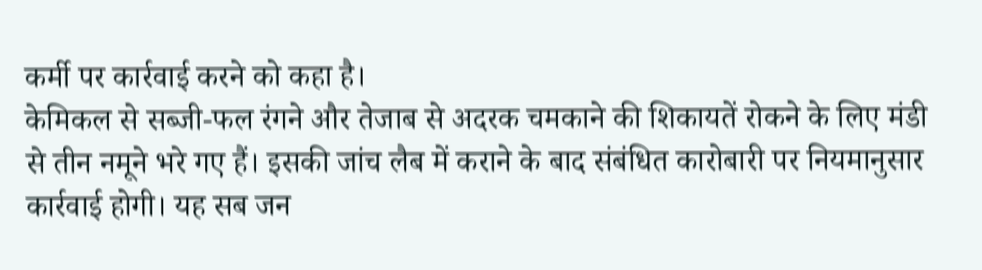कर्मी पर कार्रवाई करने को कहा है।
केमिकल से सब्जी-फल रंगने और तेजाब से अदरक चमकाने की शिकायतें रोकने के लिए मंडी से तीन नमूने भरे गए हैं। इसकी जांच लैब में कराने के बाद संबंधित कारोबारी पर नियमानुसार कार्रवाई होगी। यह सब जन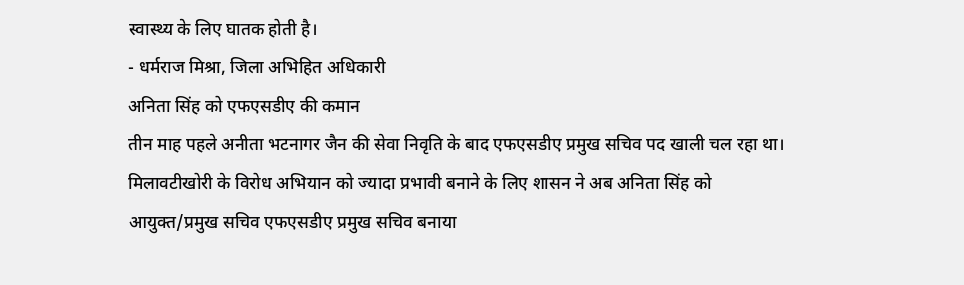स्वास्थ्य के लिए घातक होती है।
- धर्मराज मिश्रा, जिला अभिहित अधिकारी
अनिता सिंह को एफएसडीए की कमान
तीन माह पहले अनीता भटनागर जैन की सेवा निवृति के बाद एफएसडीए प्रमुख सचिव पद खाली चल रहा था। मिलावटीखोरी के विरोध अभियान को ज्यादा प्रभावी बनाने के लिए शासन ने अब अनिता सिंह को आयुक्त/प्रमुख सचिव एफएसडीए प्रमुख सचिव बनाया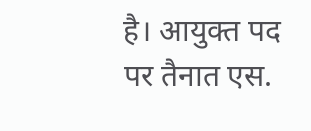है। आयुक्त पद पर तैनात एस.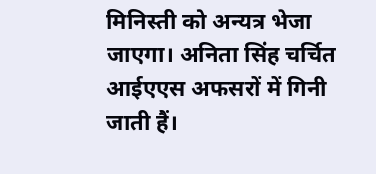मिनिस्ती को अन्यत्र भेजा जाएगा। अनिता सिंह चर्चित आईएएस अफसरों में गिनी जाती हैं।